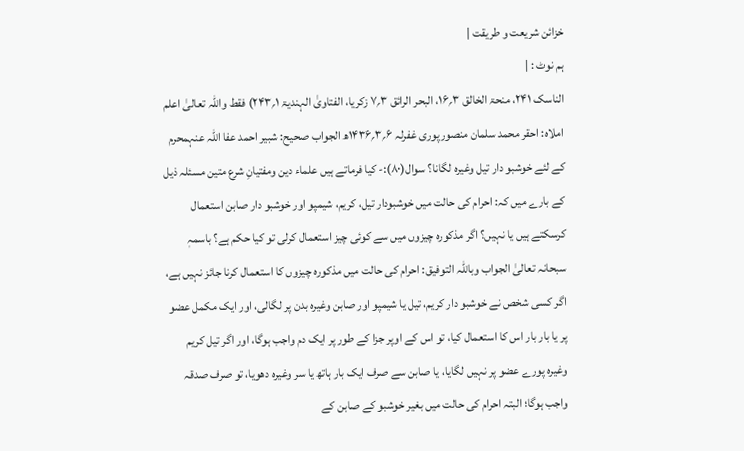خزائن شریعت و طریقت |
ہم نوٹ : |
الناسک ۲۴۱، منحۃ الخالق ۳؍۱۶، البحر الرائق ۳؍۷ زکریا، الفتاویٰ الہندیۃ ۱؍۲۴۳) فقط واللہ تعالیٰ اعلم املاہ: احقر محمد سلمان منصورپوری غفرلہ ۶؍۳؍۱۴۳۶ھ الجواب صحیح: شبیر احمد عفا اللہ عنہمحرم کے لئے خوشبو دار تیل وغیرہ لگانا؟ سوال(۸۰):- کیا فرماتے ہیں علماء دین ومفتیانِ شرع متین مسئلہ ذیل کے بارے میں کہ: احرام کی حالت میں خوشبودار تیل، کریم، شیمپو اور خوشبو دار صابن استعمال کرسکتے ہیں یا نہیں؟ اگر مذکورہ چیزوں میں سے کوئی چیز استعمال کرلی تو کیا حکم ہے؟ باسمہٖ سبحانہ تعالیٰ الجواب وباللّٰہ التوفیق: احرام کی حالت میں مذکورہ چیزوں کا استعمال کرنا جائز نہیں ہے، اگر کسی شخص نے خوشبو دار کریم، تیل یا شیمپو اور صابن وغیرہ بدن پر لگالی، اور ایک مکمل عضو پر یا بار بار اس کا استعمال کیا، تو اس کے اوپر جزا کے طور پر ایک دم واجب ہوگا، اور اگر تیل کریم وغیرہ پورے عضو پر نہیں لگایا، یا صابن سے صرف ایک بار ہاتھ یا سر وغیرہ دھویا، تو صرف صدقہ واجب ہوگا؛ البتہ احرام کی حالت میں بغیر خوشبو کے صابن کے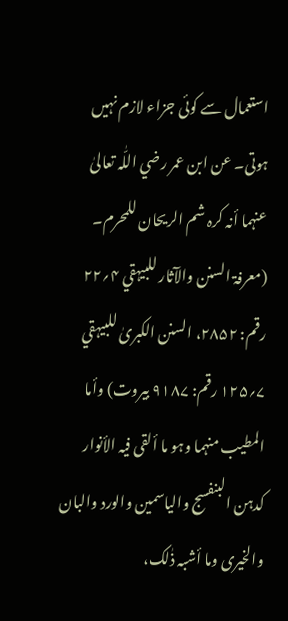استعمال سے کوئی جزاء لازم نہیں ہوتی۔ عن ابن عمر رضي اللّٰہ تعالیٰ عنہما أنہ کرہ شم الریحان للمحرم۔ (معرفۃ السنن والآثار للبیہقي ۴؍۲۲ رقم: ۲۸۵۲، السنن الکبریٰ للبیہقي ۷؍۱۲۵ رقم: ۹۱۸۷ بیروت) وأما المطیب منہما وہو ما ألقی فیہ الأنوار کدہن البنفسج والیاسمین والورد والبان والخیری وما أشبہ ذٰلک،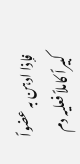فإذا ادہن بہ عضواً کبیراً کاملاً فعلیہ دم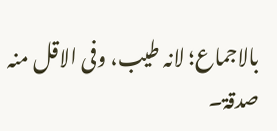بالاجماع؛ لانہ طیب، وفی الاقل منہ صدقۃ۔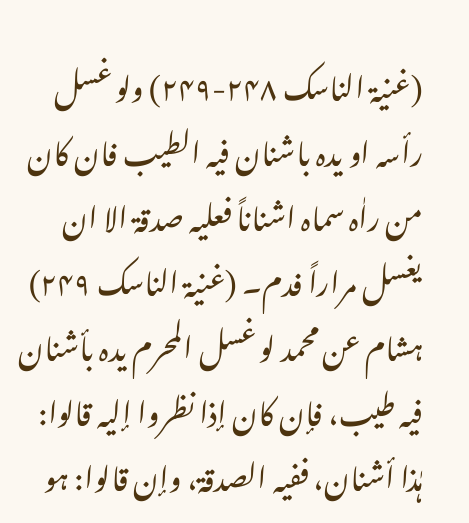(غنیۃ الناسک ۲۴۸-۲۴۹) ولو غسل رأسہ او یدہ باشنان فیہ الطیب فان کان من راٰہ سماہ اشناناً فعلیہ صدقۃ الا ان یغسل مراراً فدم۔ (غنیۃ الناسک ۲۴۹) ہشام عن محمد لو غسل المحرم یدہ بأشنان فیہ طیب، فإن کان إذا نظروا إلیہ قالوا: ہٰذا أشنان، ففیہ الصدقۃ، وإن قالوا: ہو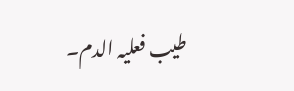طیب فعلیہ الدم۔